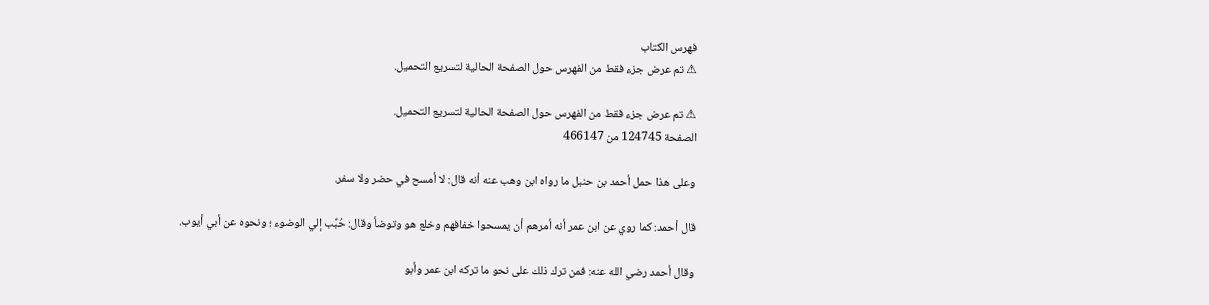فهرس الكتاب
⚠ تم عرض جزء فقط من الفهرس حول الصفحة الحالية لتسريع التحميل.

⚠ تم عرض جزء فقط من الفهرس حول الصفحة الحالية لتسريع التحميل.
الصفحة 124745 من 466147

وعلى هذا حمل أحمد بن حنبل ما رواه ابن وهب عنه أنه قال: لا أمسح في حضر ولا سفر.

قال أحمد: كما روي عن ابن عمر أنه أمرهم أن يمسحوا خفافهم وخلع هو وتوضأ وقال: حُبِّب إلي الوضوء ؛ ونحوه عن أبي أيوب.

وقال أحمد رضي الله عنه: فمن ترك ذلك على نحو ما تركه ابن عمر وأبو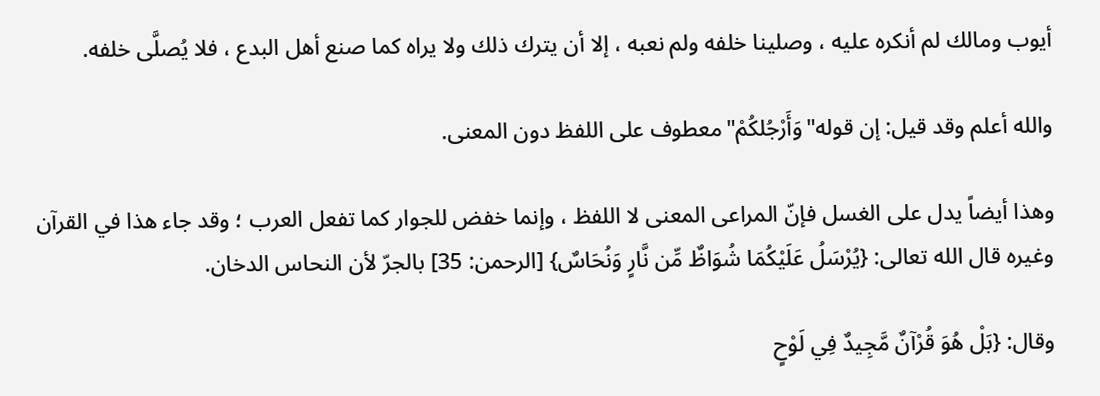أيوب ومالك لم أنكره عليه ، وصلينا خلفه ولم نعبه ، إلا أن يترك ذلك ولا يراه كما صنع أهل البدع ، فلا يُصلَّى خلفه.

والله أعلم وقد قيل: إن قوله"وَأَرْجُلكُمْ"معطوف على اللفظ دون المعنى.

وهذا أيضاً يدل على الغسل فإنّ المراعى المعنى لا اللفظ ، وإنما خفض للجوار كما تفعل العرب ؛ وقد جاء هذا في القرآن وغيره قال الله تعالى: {يُرْسَلُ عَلَيْكُمَا شُوَاظٌ مِّن نَّارٍ وَنُحَاسٌ} [الرحمن: 35] بالجرّ لأن النحاس الدخان.

وقال: {بَلْ هُوَ قُرْآنٌ مَّجِيدٌ فِي لَوْحٍ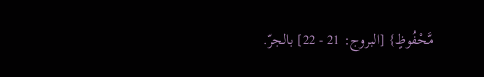مَّحْفُوظٍ} [البروج: 21 - 22] بالجرّ.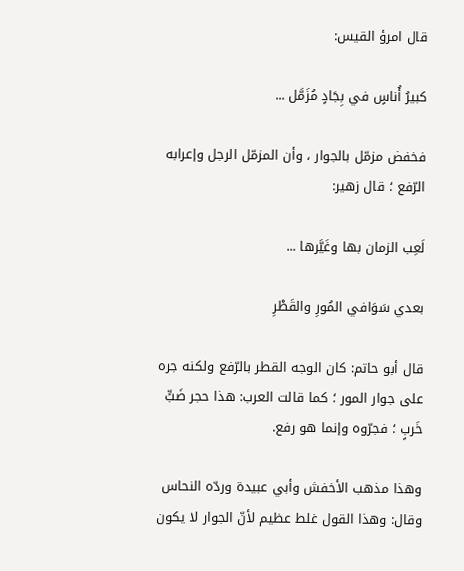قال امرؤ القيس:

كبيرُ أُناسٍ في بِجَادٍ مُزَمَّل ...

فخفض مزمّل بالجوار ، وأن المزمّل الرجل وإعرابه الرّفع ؛ قال زهير:

لَعِب الزمان بها وغَيَّرها ...

بعدي سَوَافي المُورِ والقَطْرِ

قال أبو حاتم: كان الوجه القطر بالرّفع ولكنه جره على جوار المور ؛ كما قالت العرب: هذا حجر ضَبٍّ خَربٍ ؛ فجرّوه وإنما هو رفع.

وهذا مذهب الأخفش وأبي عبيدة وردّه النحاس وقال: وهذا القول غلط عظيم لأنّ الجوار لا يكون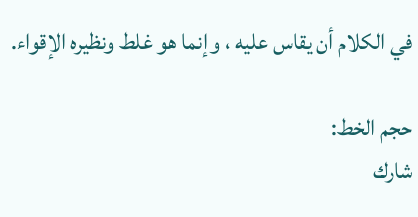في الكلام أن يقاس عليه ، وإنما هو غلط ونظيره الإقواء.

حجم الخط:
شارك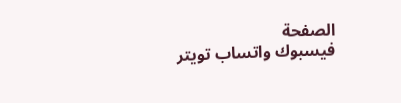الصفحة
فيسبوك واتساب تويتر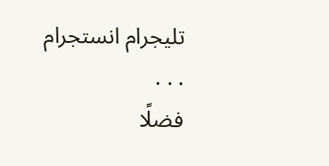تليجرام انستجرام
. . .
فضلًا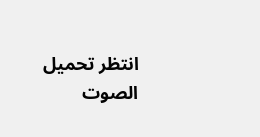انتظر تحميل الصوت